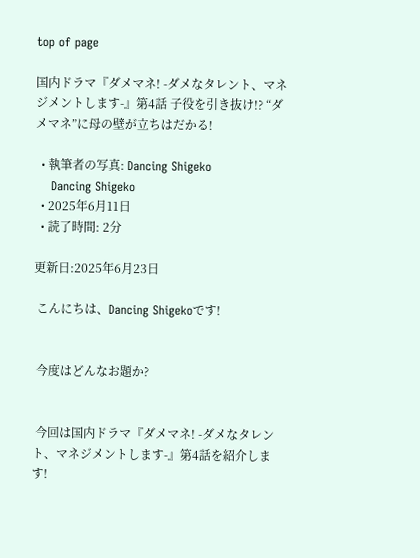top of page

国内ドラマ『ダメマネ! -ダメなタレント、マネジメントします-』第4話 子役を引き抜け!? “ダメマネ”に母の壁が立ちはだかる!

  • 執筆者の写真: Dancing Shigeko
    Dancing Shigeko
  • 2025年6月11日
  • 読了時間: 2分

更新日:2025年6月23日

 こんにちは、Dancing Shigekoです!


 今度はどんなお題か?


 今回は国内ドラマ『ダメマネ! -ダメなタレント、マネジメントします-』第4話を紹介します!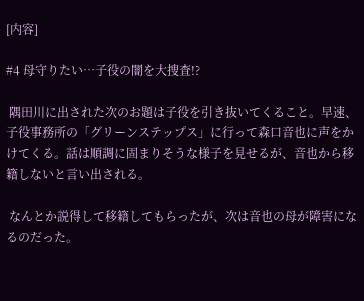[内容]

#4 母守りたい…子役の闇を大捜査!?

 隅田川に出された次のお題は子役を引き抜いてくること。早速、子役事務所の「グリーンステップス」に行って森口音也に声をかけてくる。話は順調に固まりそうな様子を見せるが、音也から移籍しないと言い出される。

 なんとか説得して移籍してもらったが、次は音也の母が障害になるのだった。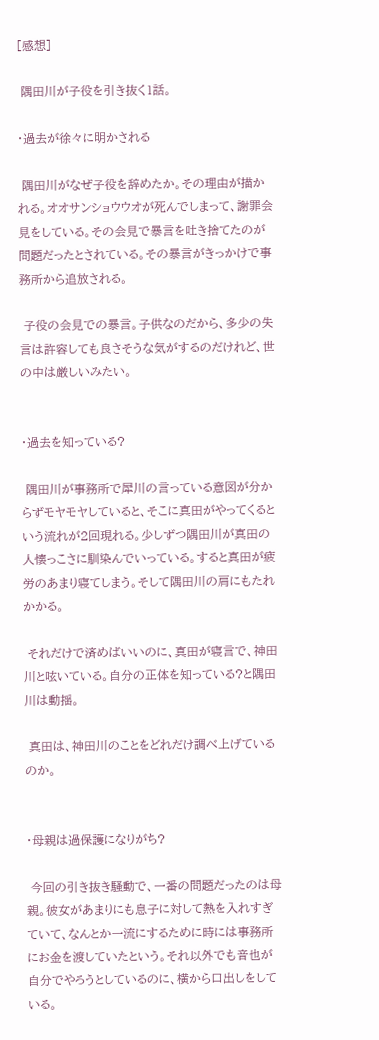[感想]

 隅田川が子役を引き抜く1話。

・過去が徐々に明かされる

 隅田川がなぜ子役を辞めたか。その理由が描かれる。オオサンショウウオが死んでしまって、謝罪会見をしている。その会見で暴言を吐き捨てたのが問題だったとされている。その暴言がきっかけで事務所から追放される。

 子役の会見での暴言。子供なのだから、多少の失言は許容しても良さそうな気がするのだけれど、世の中は厳しいみたい。


・過去を知っている?

 隅田川が事務所で犀川の言っている意図が分からずモヤモヤしていると、そこに真田がやってくるという流れが2回現れる。少しずつ隅田川が真田の人懐っこさに馴染んでいっている。すると真田が疲労のあまり寝てしまう。そして隅田川の肩にもたれかかる。

 それだけで済めばいいのに、真田が寝言で、神田川と呟いている。自分の正体を知っている?と隅田川は動揺。

 真田は、神田川のことをどれだけ調べ上げているのか。


・母親は過保護になりがち?

 今回の引き抜き騒動で、一番の問題だったのは母親。彼女があまりにも息子に対して熱を入れすぎていて、なんとか一流にするために時には事務所にお金を渡していたという。それ以外でも音也が自分でやろうとしているのに、横から口出しをしている。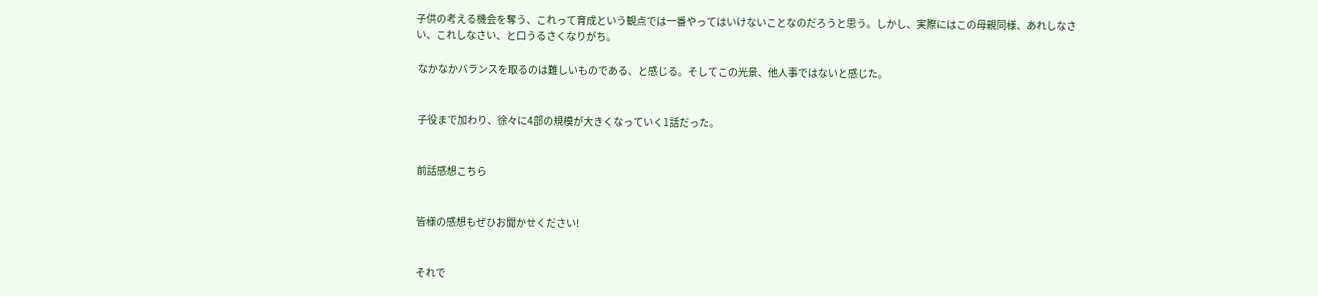子供の考える機会を奪う、これって育成という観点では一番やってはいけないことなのだろうと思う。しかし、実際にはこの母親同様、あれしなさい、これしなさい、と口うるさくなりがち。

 なかなかバランスを取るのは難しいものである、と感じる。そしてこの光景、他人事ではないと感じた。


 子役まで加わり、徐々に4部の規模が大きくなっていく1話だった。


 前話感想こちら


 皆様の感想もぜひお聞かせください!


 それで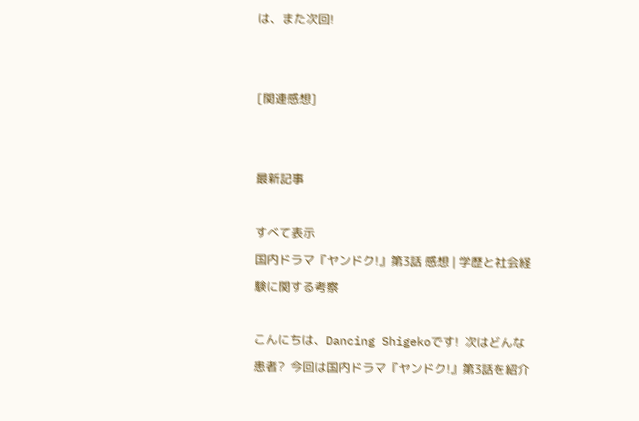は、また次回!


[関連感想]


最新記事

すべて表示
国内ドラマ『ヤンドク!』第3話 感想 | 学歴と社会経験に関する考察

こんにちは、Dancing Shigekoです!  次はどんな患者?  今回は国内ドラマ『ヤンドク!』第3話を紹介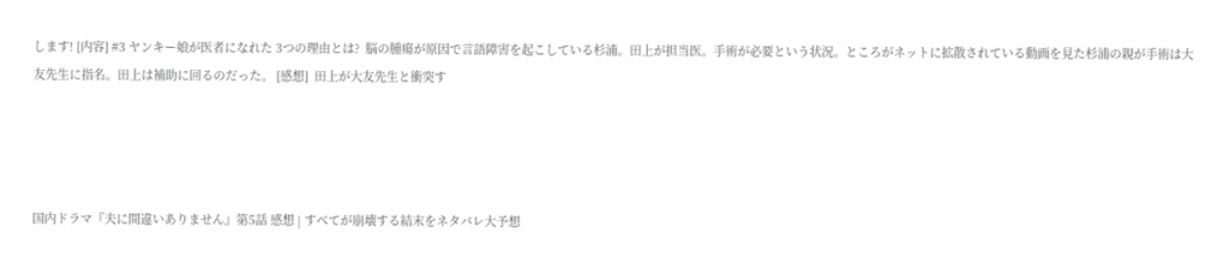します! [内容] #3 ヤンキー娘が医者になれた 3つの理由とは?  脳の腫瘍が原因で言語障害を起こしている杉浦。田上が担当医。手術が必要という状況。ところがネットに拡散されている動画を見た杉浦の親が手術は大友先生に指名。田上は補助に回るのだった。 [感想]  田上が大友先生と衝突す




国内ドラマ『夫に間違いありません』第5話 感想 | すべてが崩壊する結末をネタバレ大予想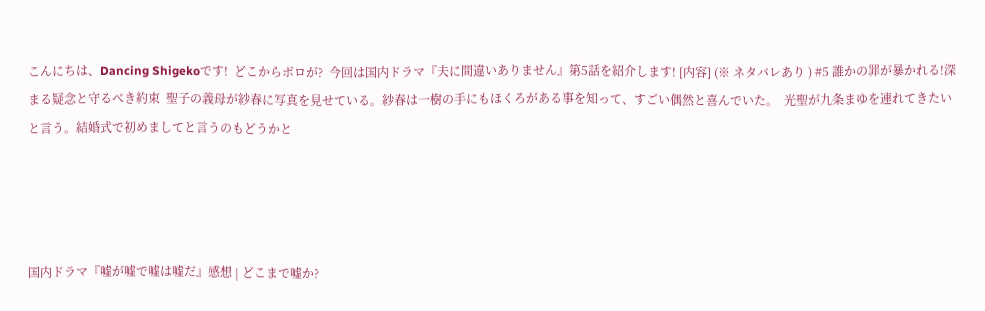こんにちは、Dancing Shigekoです!  どこからボロが?  今回は国内ドラマ『夫に間違いありません』第5話を紹介します! [内容] (※ ネタバレあり ) #5 誰かの罪が暴かれる!深まる疑念と守るべき約束  聖子の義母が紗春に写真を見せている。紗春は一樹の手にもほくろがある事を知って、すごい偶然と喜んでいた。  光聖が九条まゆを連れてきたいと言う。結婚式で初めましてと言うのもどうかと




国内ドラマ『嘘が嘘で嘘は嘘だ』感想 | どこまで嘘か?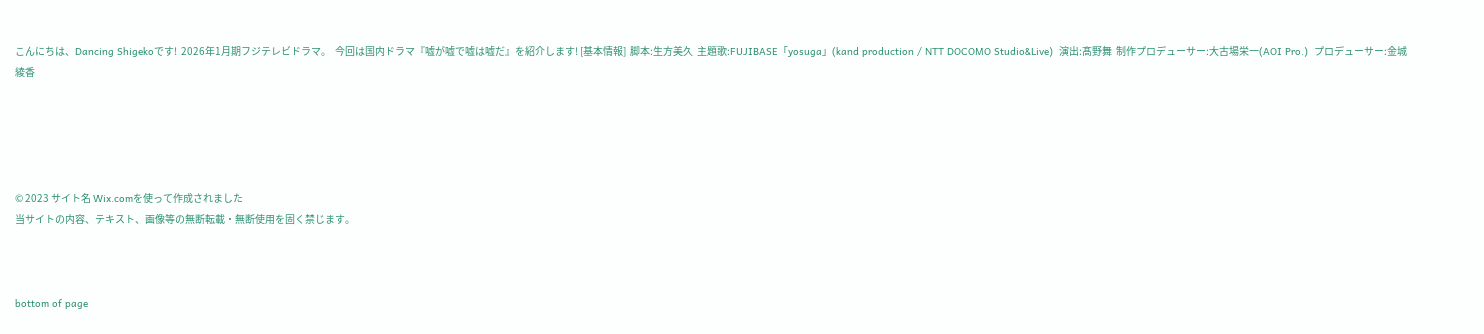こんにちは、Dancing Shigekoです!  2026年1月期フジテレビドラマ。  今回は国内ドラマ『嘘が嘘で嘘は嘘だ』を紹介します! [基本情報]  脚本:生方美久  主題歌:FUJIBASE「yosuga」(kand production / NTT DOCOMO Studio&Live)  演出:髙野舞  制作プロデューサー:大古場栄一(AOI Pro.)  プロデューサー:金城綾香





© 2023 サイト名 Wix.comを使って作成されました
当サイトの内容、テキスト、画像等の無断転載・無断使用を固く禁じます。



bottom of page